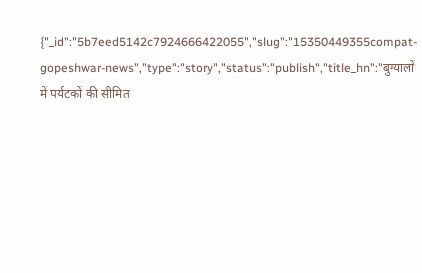{"_id":"5b7eed5142c7924666422055","slug":"15350449355compat-gopeshwar-news","type":"story","status":"publish","title_hn":"बुग्यालों में पर्यटकों की सीमित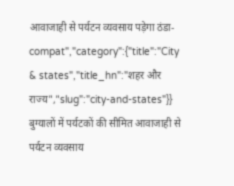आवाजाही से पर्यटन व्यवसाय पड़ेगा ठंडा-compat","category":{"title":"City & states","title_hn":"शहर और राज्य","slug":"city-and-states"}}
बुग्यालों में पर्यटकों की सीमित आवाजाही से पर्यटन व्यवसाय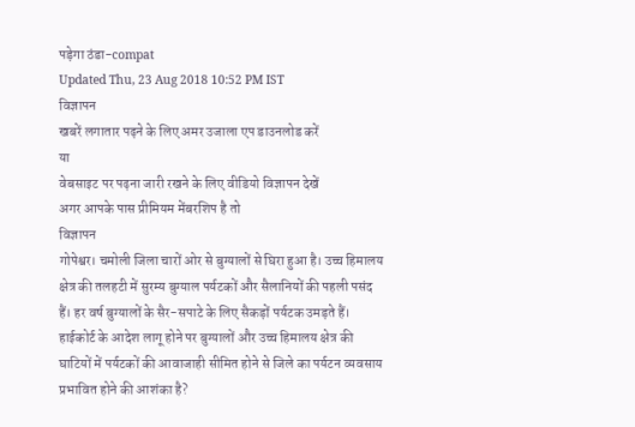पड़ेगा ठंडा-compat
Updated Thu, 23 Aug 2018 10:52 PM IST
विज्ञापन
खबरें लगातार पढ़ने के लिए अमर उजाला एप डाउनलोड करें
या
वेबसाइट पर पढ़ना जारी रखने के लिए वीडियो विज्ञापन देखें
अगर आपके पास प्रीमियम मेंबरशिप है तो
विज्ञापन
गोपेश्वर। चमोली जिला चारों ओर से बुग्यालों से घिरा हुआ है। उच्च हिमालय क्षेत्र की तलहटी में सुरम्य बुग्याल पर्यटकों और सैलानियों की पहली पसंद हैं। हर वर्ष बुग्यालों के सैर-सपाटे के लिए सैकड़ों पर्यटक उमड़ते हैं। हाईकोर्ट के आदेश लागू होने पर बुग्यालों और उच्च हिमालय क्षेत्र की घाटियों में पर्यटकों की आवाजाही सीमित होने से जिले का पर्यटन व्यवसाय प्रभावित होने की आशंका है?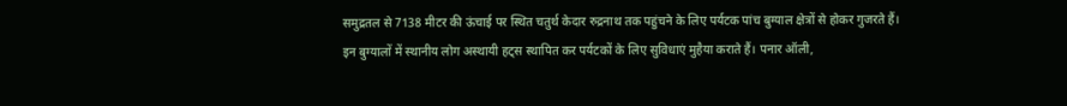समुद्रतल से 7138 मीटर की ऊंचाई पर स्थित चतुर्थ केदार रुद्रनाथ तक पहुंचने के लिए पर्यटक पांच बुग्याल क्षेत्रों से होकर गुजरते हैं। इन बुग्यालों में स्थानीय लोग अस्थायी हट्स स्थापित कर पर्यटकों के लिए सुविधाएं मुहैया कराते हैं। पनार ऑली,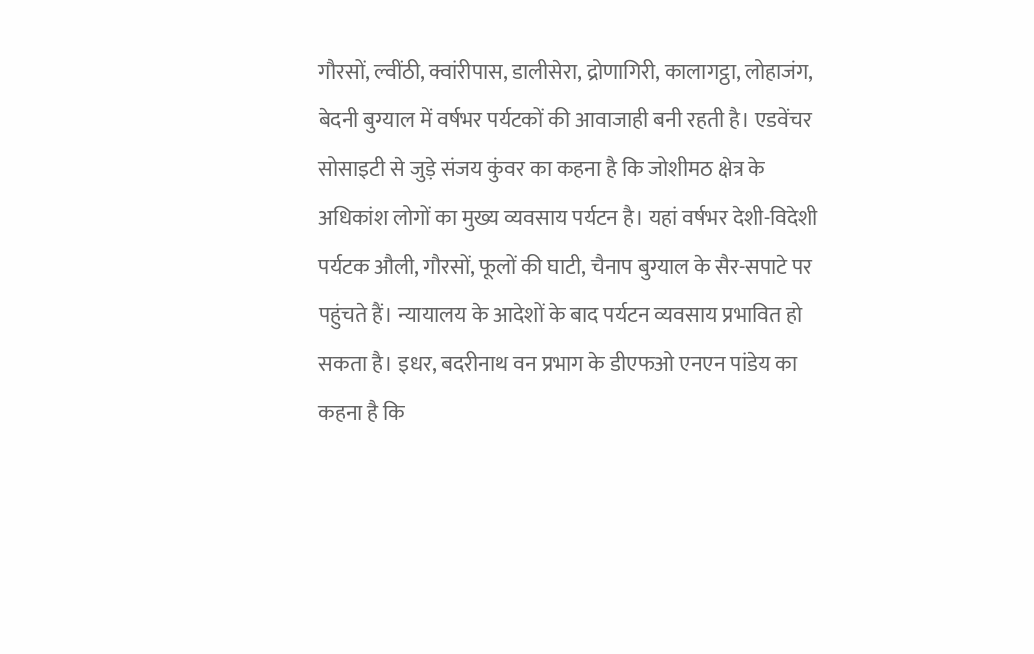गौरसों, ल्वींठी, क्वांरीपास, डालीसेरा, द्रोणागिरी, कालागट्ठा, लोहाजंग, बेदनी बुग्याल में वर्षभर पर्यटकों की आवाजाही बनी रहती है। एडवेंचर सोसाइटी से जुड़े संजय कुंवर का कहना है कि जोशीमठ क्षेत्र के अधिकांश लोगों का मुख्य व्यवसाय पर्यटन है। यहां वर्षभर देशी-विदेशी पर्यटक औली, गौरसों, फूलों की घाटी, चैनाप बुग्याल के सैर-सपाटे पर पहुंचते हैं। न्यायालय के आदेशों के बाद पर्यटन व्यवसाय प्रभावित हो सकता है। इधर, बदरीनाथ वन प्रभाग के डीएफओ एनएन पांडेय का कहना है कि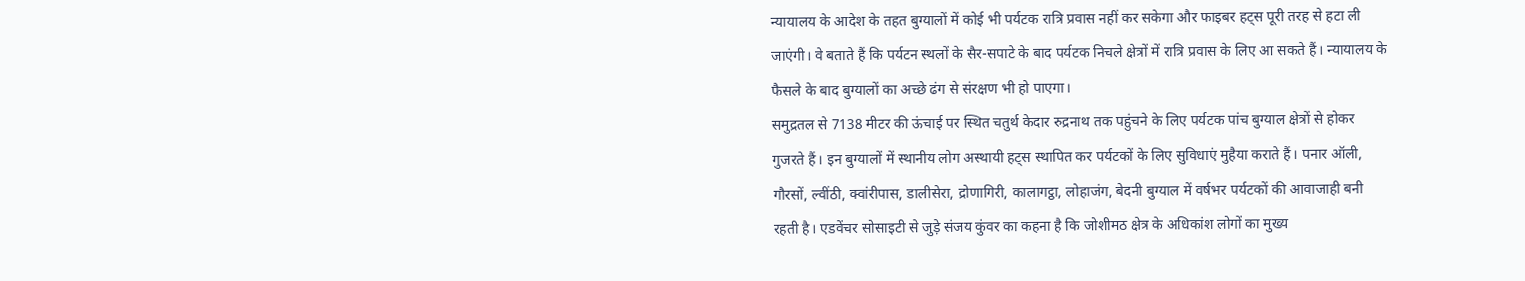न्यायालय के आदेश के तहत बुग्यालों में कोई भी पर्यटक रात्रि प्रवास नहीं कर सकेगा और फाइबर हट्स पूरी तरह से हटा ली जाएंगी। वे बताते हैं कि पर्यटन स्थलों के सैर-सपाटे के बाद पर्यटक निचले क्षेत्रों में रात्रि प्रवास के लिए आ सकते हैं। न्यायालय के फैसले के बाद बुग्यालों का अच्छे ढंग से संरक्षण भी हो पाएगा।
समुद्रतल से 7138 मीटर की ऊंचाई पर स्थित चतुर्थ केदार रुद्रनाथ तक पहुंचने के लिए पर्यटक पांच बुग्याल क्षेत्रों से होकर गुजरते हैं। इन बुग्यालों में स्थानीय लोग अस्थायी हट्स स्थापित कर पर्यटकों के लिए सुविधाएं मुहैया कराते हैं। पनार ऑली, गौरसों, ल्वींठी, क्वांरीपास, डालीसेरा, द्रोणागिरी, कालागट्ठा, लोहाजंग, बेदनी बुग्याल में वर्षभर पर्यटकों की आवाजाही बनी रहती है। एडवेंचर सोसाइटी से जुड़े संजय कुंवर का कहना है कि जोशीमठ क्षेत्र के अधिकांश लोगों का मुख्य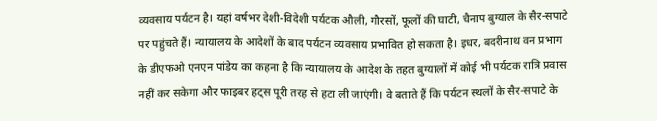व्यवसाय पर्यटन है। यहां वर्षभर देशी-विदेशी पर्यटक औली, गौरसों, फूलों की घाटी, चैनाप बुग्याल के सैर-सपाटे पर पहुंचते हैं। न्यायालय के आदेशों के बाद पर्यटन व्यवसाय प्रभावित हो सकता है। इधर, बदरीनाथ वन प्रभाग के डीएफओ एनएन पांडेय का कहना है कि न्यायालय के आदेश के तहत बुग्यालों में कोई भी पर्यटक रात्रि प्रवास नहीं कर सकेगा और फाइबर हट्स पूरी तरह से हटा ली जाएंगी। वे बताते हैं कि पर्यटन स्थलों के सैर-सपाटे के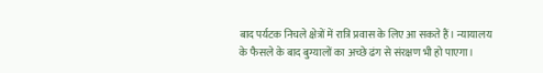बाद पर्यटक निचले क्षेत्रों में रात्रि प्रवास के लिए आ सकते हैं। न्यायालय के फैसले के बाद बुग्यालों का अच्छे ढंग से संरक्षण भी हो पाएगा।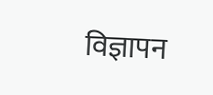विज्ञापन